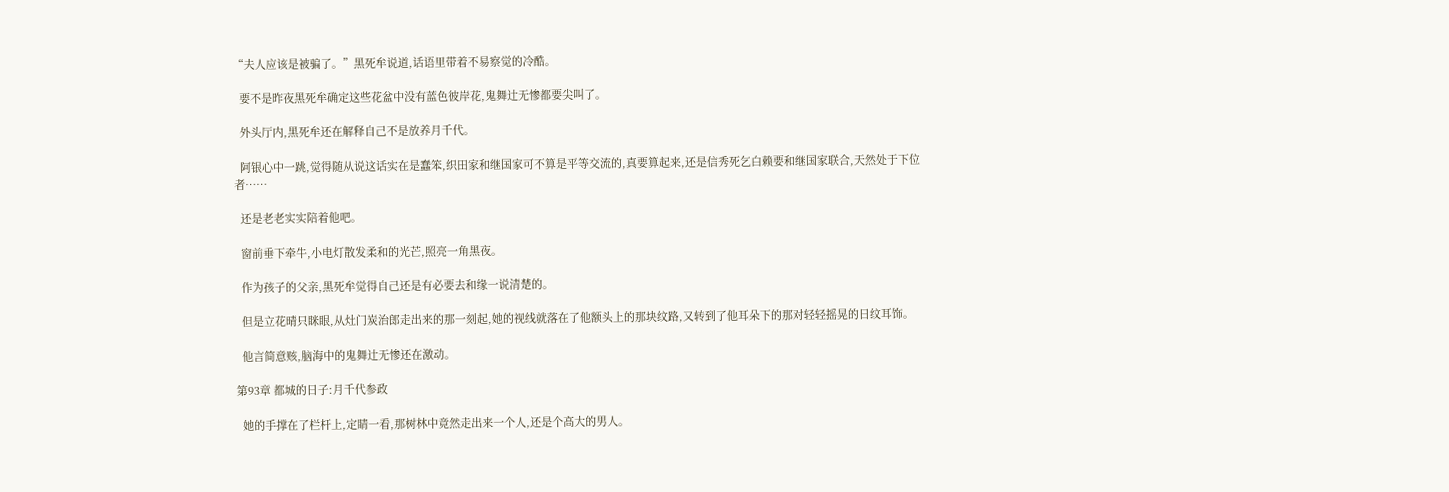“夫人应该是被骗了。”黑死牟说道,话语里带着不易察觉的冷酷。

  要不是昨夜黑死牟确定这些花盆中没有蓝色彼岸花,鬼舞辻无惨都要尖叫了。

  外头厅内,黑死牟还在解释自己不是放养月千代。

  阿银心中一跳,觉得随从说这话实在是蠢笨,织田家和继国家可不算是平等交流的,真要算起来,还是信秀死乞白赖要和继国家联合,天然处于下位者……

  还是老老实实陪着他吧。

  窗前垂下牵牛,小电灯散发柔和的光芒,照亮一角黑夜。

  作为孩子的父亲,黑死牟觉得自己还是有必要去和缘一说清楚的。

  但是立花晴只眯眼,从灶门炭治郎走出来的那一刻起,她的视线就落在了他额头上的那块纹路,又转到了他耳朵下的那对轻轻摇晃的日纹耳饰。

  他言简意赅,脑海中的鬼舞辻无惨还在激动。

第93章 都城的日子:月千代参政

  她的手撑在了栏杆上,定睛一看,那树林中竟然走出来一个人,还是个高大的男人。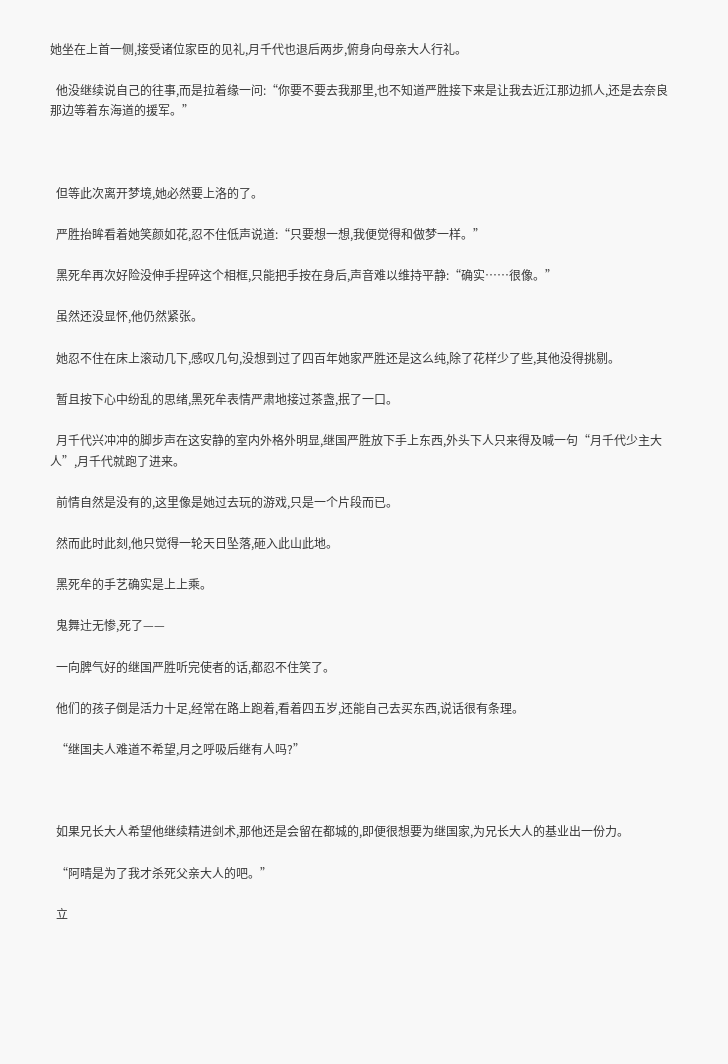她坐在上首一侧,接受诸位家臣的见礼,月千代也退后两步,俯身向母亲大人行礼。

  他没继续说自己的往事,而是拉着缘一问:“你要不要去我那里,也不知道严胜接下来是让我去近江那边抓人,还是去奈良那边等着东海道的援军。”



  但等此次离开梦境,她必然要上洛的了。

  严胜抬眸看着她笑颜如花,忍不住低声说道:“只要想一想,我便觉得和做梦一样。”

  黑死牟再次好险没伸手捏碎这个相框,只能把手按在身后,声音难以维持平静:“确实……很像。”

  虽然还没显怀,他仍然紧张。

  她忍不住在床上滚动几下,感叹几句,没想到过了四百年她家严胜还是这么纯,除了花样少了些,其他没得挑剔。

  暂且按下心中纷乱的思绪,黑死牟表情严肃地接过茶盏,抿了一口。

  月千代兴冲冲的脚步声在这安静的室内外格外明显,继国严胜放下手上东西,外头下人只来得及喊一句“月千代少主大人”,月千代就跑了进来。

  前情自然是没有的,这里像是她过去玩的游戏,只是一个片段而已。

  然而此时此刻,他只觉得一轮天日坠落,砸入此山此地。

  黑死牟的手艺确实是上上乘。

  鬼舞辻无惨,死了——

  一向脾气好的继国严胜听完使者的话,都忍不住笑了。

  他们的孩子倒是活力十足,经常在路上跑着,看着四五岁,还能自己去买东西,说话很有条理。

  “继国夫人难道不希望,月之呼吸后继有人吗?”



  如果兄长大人希望他继续精进剑术,那他还是会留在都城的,即便很想要为继国家,为兄长大人的基业出一份力。

  “阿晴是为了我才杀死父亲大人的吧。”

  立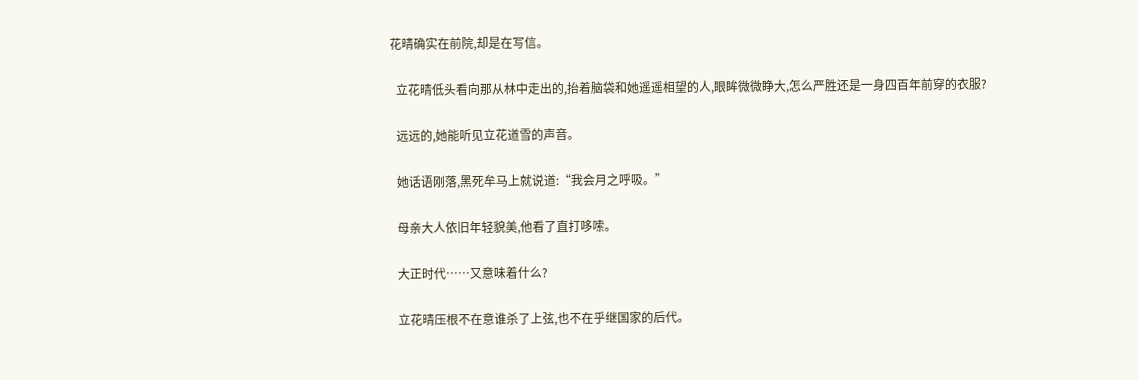花晴确实在前院,却是在写信。

  立花晴低头看向那从林中走出的,抬着脑袋和她遥遥相望的人,眼眸微微睁大,怎么严胜还是一身四百年前穿的衣服?

  远远的,她能听见立花道雪的声音。

  她话语刚落,黑死牟马上就说道:“我会月之呼吸。”

  母亲大人依旧年轻貌美,他看了直打哆嗦。

  大正时代……又意味着什么?

  立花晴压根不在意谁杀了上弦,也不在乎继国家的后代。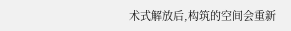术式解放后,构筑的空间会重新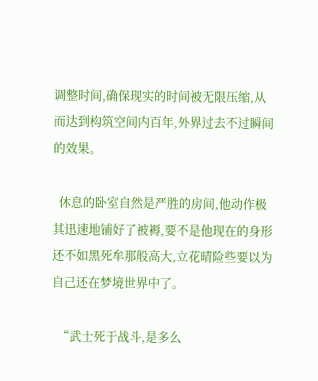调整时间,确保现实的时间被无限压缩,从而达到构筑空间内百年,外界过去不过瞬间的效果。

  休息的卧室自然是严胜的房间,他动作极其迅速地铺好了被褥,要不是他现在的身形还不如黑死牟那般高大,立花晴险些要以为自己还在梦境世界中了。

  “武士死于战斗,是多么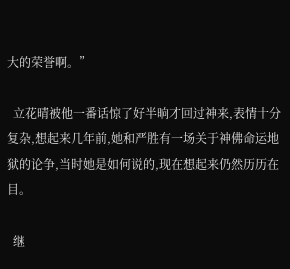大的荣誉啊。”

  立花晴被他一番话惊了好半晌才回过神来,表情十分复杂,想起来几年前,她和严胜有一场关于神佛命运地狱的论争,当时她是如何说的,现在想起来仍然历历在目。

  继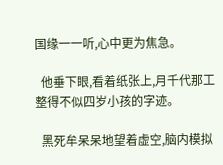国缘一一听,心中更为焦急。

  他垂下眼,看着纸张上,月千代那工整得不似四岁小孩的字迹。

  黑死牟呆呆地望着虚空,脑内模拟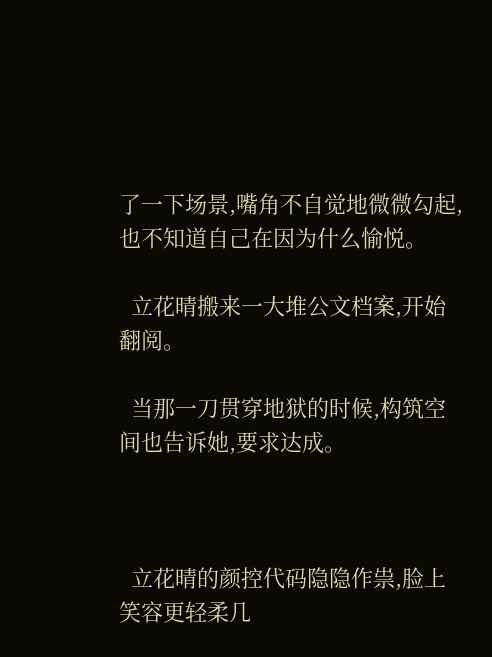了一下场景,嘴角不自觉地微微勾起,也不知道自己在因为什么愉悦。

  立花晴搬来一大堆公文档案,开始翻阅。

  当那一刀贯穿地狱的时候,构筑空间也告诉她,要求达成。



  立花晴的颜控代码隐隐作祟,脸上笑容更轻柔几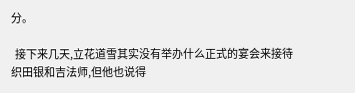分。

  接下来几天,立花道雪其实没有举办什么正式的宴会来接待织田银和吉法师,但他也说得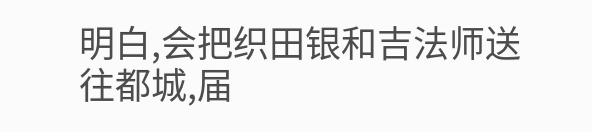明白,会把织田银和吉法师送往都城,届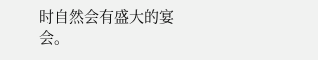时自然会有盛大的宴会。